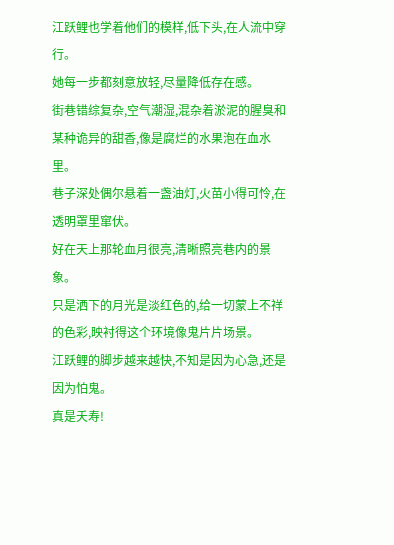江跃鲤也学着他们的模样,低下头,在人流中穿行。
她每一步都刻意放轻,尽量降低存在感。
街巷错综复杂,空气潮湿,混杂着淤泥的腥臭和某种诡异的甜香,像是腐烂的水果泡在血水里。
巷子深处偶尔悬着一盏油灯,火苗小得可怜,在透明罩里窜伏。
好在天上那轮血月很亮,清晰照亮巷内的景象。
只是洒下的月光是淡红色的,给一切蒙上不祥的色彩,映衬得这个环境像鬼片片场景。
江跃鲤的脚步越来越快,不知是因为心急,还是因为怕鬼。
真是夭寿!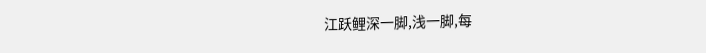江跃鲤深一脚,浅一脚,每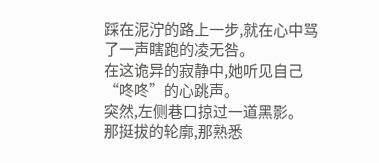踩在泥泞的路上一步,就在心中骂了一声瞎跑的凌无咎。
在这诡异的寂静中,她听见自己“咚咚”的心跳声。
突然,左侧巷口掠过一道黑影。
那挺拔的轮廓,那熟悉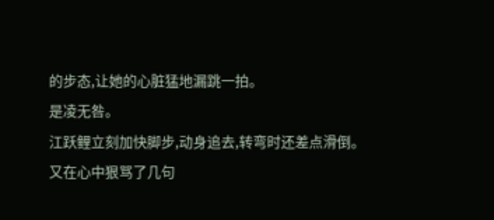的步态,让她的心脏猛地漏跳一拍。
是凌无咎。
江跃鲤立刻加快脚步,动身追去,转弯时还差点滑倒。
又在心中狠骂了几句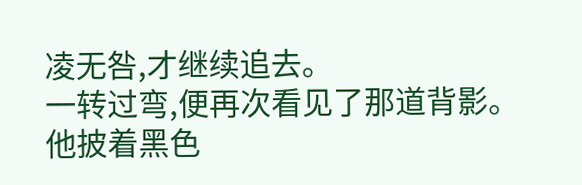凌无咎,才继续追去。
一转过弯,便再次看见了那道背影。
他披着黑色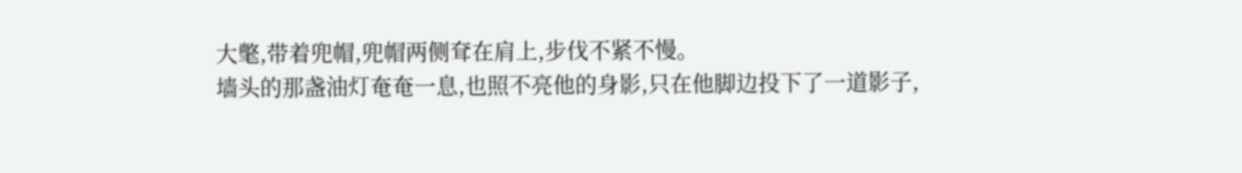大氅,带着兜帽,兜帽两侧耷在肩上,步伐不紧不慢。
墙头的那盏油灯奄奄一息,也照不亮他的身影,只在他脚边投下了一道影子,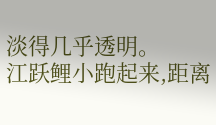淡得几乎透明。
江跃鲤小跑起来,距离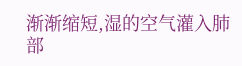渐渐缩短,湿的空气灌入肺部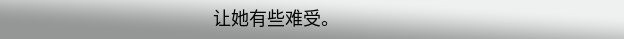让她有些难受。